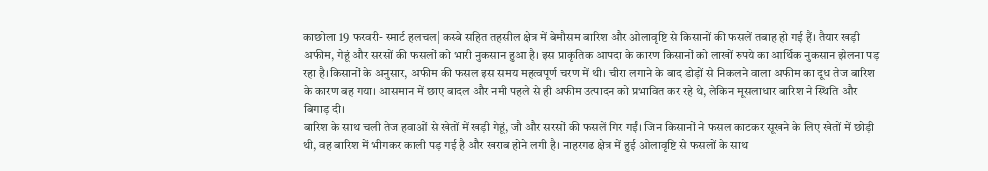काछोला 19 फरवरी- स्मार्ट हलचल| कस्बे सहित तहसील क्षेत्र में बेमौसम बारिश और ओलावृष्टि से किसानों की फसलें तबाह हो गई हैं। तैयार खड़ी अफीम, गेहूं और सरसों की फसलों को भारी नुकसान हुआ है। इस प्राकृतिक आपदा के कारण किसानों को लाखों रुपये का आर्थिक नुकसान झेलना पड़ रहा है।किसानों के अनुसार, अफीम की फसल इस समय महत्वपूर्ण चरण में थी। चीरा लगाने के बाद डोड़ों से निकलने वाला अफीम का दूध तेज बारिश के कारण बह गया। आसमान में छाए बादल और नमी पहले से ही अफीम उत्पादन को प्रभावित कर रहे थे, लेकिन मूसलाधार बारिश ने स्थिति और बिगाड़ दी।
बारिश के साथ चली तेज हवाओं से खेतों में खड़ी गेहूं, जौ और सरसों की फसलें गिर गईं। जिन किसानों ने फसल काटकर सूखने के लिए खेतों में छोड़ी थी, वह बारिश में भीगकर काली पड़ गई है और खराब होने लगी है। नाहरगढ क्षेत्र में हुई ओलावृष्टि से फसलों के साथ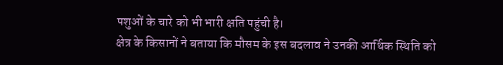पशुओं के चारे को भी भारी क्षति पहुंची है।
क्षेत्र के किसानों ने बताया कि मौसम के इस बदलाव ने उनकी आर्थिक स्थिति को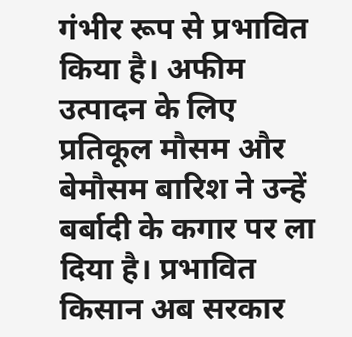गंभीर रूप से प्रभावित किया है। अफीम उत्पादन के लिए प्रतिकूल मौसम और बेमौसम बारिश ने उन्हें बर्बादी के कगार पर ला दिया है। प्रभावित किसान अब सरकार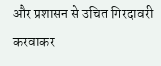और प्रशासन से उचित गिरदावरी करवाकर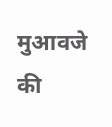मुआवजे की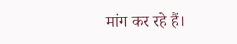मांग कर रहे हैं।